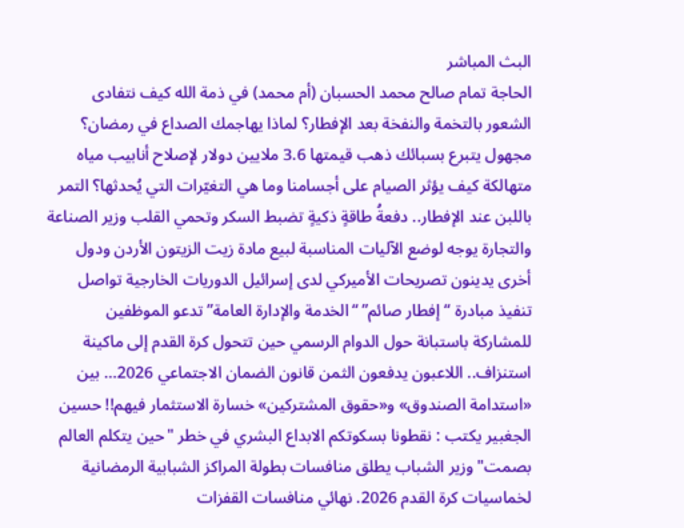البث المباشر
الحاجة تمام صالح محمد الحسبان (أم محمد) في ذمة الله كيف نتفادى الشعور بالتخمة والنفخة بعد الإفطار؟ لماذا يهاجمك الصداع في رمضان؟ مجهول يتبرع بسبائك ذهب قيمتها 3.6 ملايين دولار لإصلاح أنابيب مياه متهالكة كيف يؤثر الصيام على أجسامنا وما هي التغيّرات التي يُحدثها؟ التمر باللبن عند الإفطار.. دفعةُ طاقةٍ ذكيةٍ تضبط السكر وتحمي القلب وزير الصناعة والتجارة يوجه لوضع الآليات المناسبة لبيع مادة زيت الزيتون الأردن ودول أخرى يدينون تصريحات الأميركي لدى إسرائيل الدوريات الخارجية تواصل تنفيذ مبادرة “إفطار صائم” “الخدمة والإدارة العامة” تدعو الموظفين للمشاركة باستبانة حول الدوام الرسمي حين تتحول كرة القدم إلى ماكينة استنزاف.. اللاعبون يدفعون الثمن قانون الضمان الاجتماعي 2026… بين «استدامة الصندوق» و«حقوق المشتركين» خسارة الاستثمار فيهم!! حسين الجغبير يكتب : نقطونا بسكوتكم الابداع البشري في خطر "حين يتكلم العالم بصمت" وزير الشباب يطلق منافسات بطولة المراكز الشبابية الرمضانية لخماسيات كرة القدم 2026. نهائي منافسات القفزات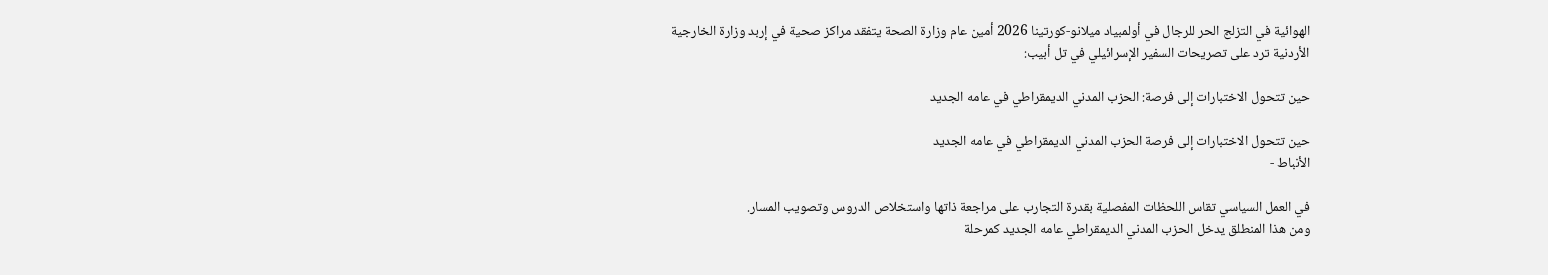الهوائية في التزلج الحر للرجال في أولمبياد ميلانو-كورتينا 2026 أمين عام وزارة الصحة يتفقد مراكز صحية في إربد وزارة الخارجية الأردنية ترد على تصريحات السفير الإسرائيلي في تل أبيب:

حين تتحول الاختبارات إلى فرصة: الحزب المدني الديمقراطي في عامه الجديد

حين تتحول الاختبارات إلى فرصة الحزب المدني الديمقراطي في عامه الجديد
الأنباط -

في العمل السياسي تقاس اللحظات المفصلية بقدرة التجارب على مراجعة ذاتها واستخلاص الدروس وتصويب المسار.
ومن هذا المنطلق يدخل الحزب المدني الديمقراطي عامه الجديد كمرحلة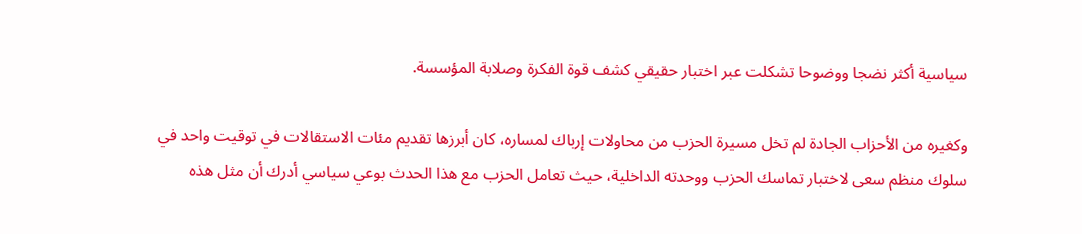سياسية أكثر نضجا ووضوحا تشكلت عبر اختبار حقيقي كشف قوة الفكرة وصلابة المؤسسة.

وكغيره من الأحزاب الجادة لم تخل مسيرة الحزب من محاولات إرباك لمساره، كان أبرزها تقديم مئات الاستقالات في توقيت واحد في سلوك منظم سعى لاختبار تماسك الحزب ووحدته الداخلية، حيث تعامل الحزب مع هذا الحدث بوعي سياسي أدرك أن مثل هذه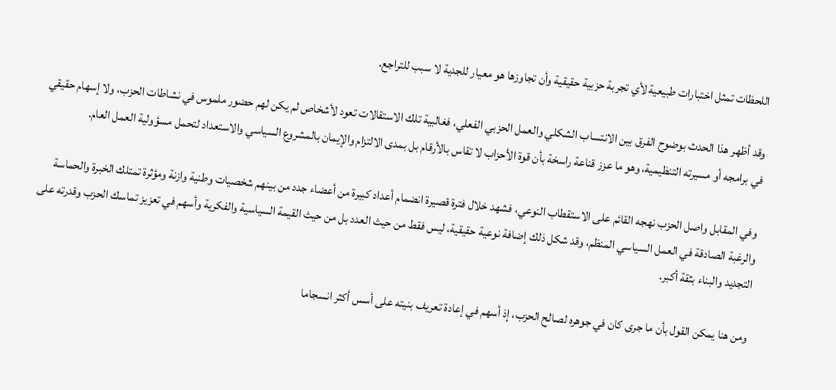اللحظات تمثل اختبارات طبيعية لأي تجربة حزبية حقيقية وأن تجاوزها هو معيار للجدية لا سبب للتراجع.

وقد أظهر هذا الحدث بوضوح الفرق بين الانتساب الشكلي والعمل الحزبي الفعلي، فغالبية تلك الاستقالات تعود لأشخاص لم يكن لهم حضور ملموس في نشاطات الحزب، ولا إسهام حقيقي في برامجه أو مسيرته التنظيمية، وهو ما عزز قناعة راسخة بأن قوة الأحزاب لا تقاس بالأرقام بل بمدى الالتزام والإيمان بالمشروع السياسي والاستعداد لتحمل مسؤولية العمل العام.

وفي المقابل واصل الحزب نهجه القائم على الاستقطاب النوعي، فشهد خلال فترة قصيرة انضمام أعداد كبيرة من أعضاء جدد من بينهم شخصيات وطنية وازنة ومؤثرة تمتلك الخبرة والحماسة والرغبة الصادقة في العمل السياسي المنظم، وقد شكل ذلك إضافة نوعية حقيقية، ليس فقط من حيث العدد بل من حيث القيمة السياسية والفكرية وأسهم في تعزيز تماسك الحزب وقدرته على التجديد والبناء بثقة أكبر.

ومن هنا يمكن القول بأن ما جرى كان في جوهره لصالح الحزب، إذ أسهم في إعادة تعريف بنيته على أسس أكثر انسجاما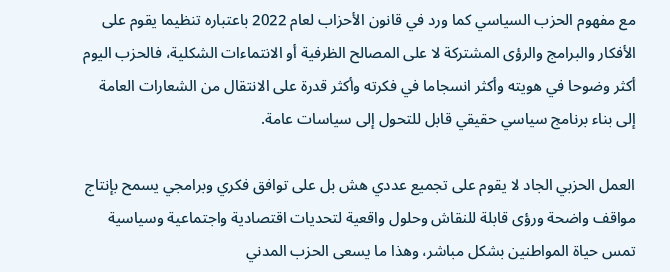مع مفهوم الحزب السياسي كما ورد في قانون الأحزاب لعام 2022 باعتباره تنظيما يقوم على الأفكار والبرامج والرؤى المشتركة لا على المصالح الظرفية أو الانتماءات الشكلية، فالحزب اليوم أكثر وضوحا في هويته وأكثر انسجاما في فكرته وأكثر قدرة على الانتقال من الشعارات العامة إلى بناء برنامج سياسي حقيقي قابل للتحول إلى سياسات عامة.

العمل الحزبي الجاد لا يقوم على تجميع عددي هش بل على توافق فكري وبرامجي يسمح بإنتاج مواقف واضحة ورؤى قابلة للنقاش وحلول واقعية لتحديات اقتصادية واجتماعية وسياسية تمس حياة المواطنين بشكل مباشر، وهذا ما يسعى الحزب المدني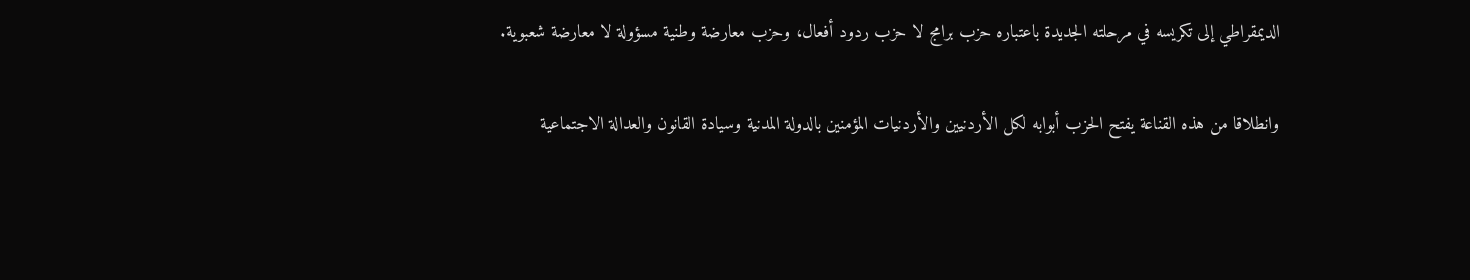الديمقراطي إلى تكريسه في مرحلته الجديدة باعتباره حزب برامج لا حزب ردود أفعال، وحزب معارضة وطنية مسؤولة لا معارضة شعبوية.

وانطلاقا من هذه القناعة يفتح الحزب أبوابه لكل الأردنيين والأردنيات المؤمنين بالدولة المدنية وسيادة القانون والعدالة الاجتماعية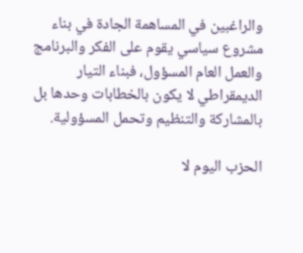والراغبين في المساهمة الجادة في بناء مشروع سياسي يقوم على الفكر والبرنامج والعمل العام المسؤول، فبناء التيار الديمقراطي لا يكون بالخطابات وحدها بل بالمشاركة والتنظيم وتحمل المسؤولية.

الحزب اليوم لا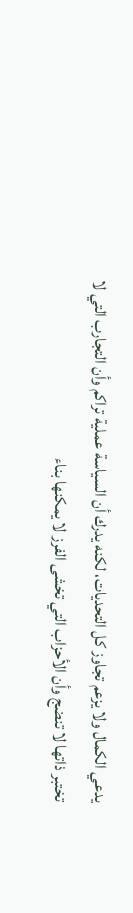يدعي الكمال ولا يزعم تجاوز كل التحديات، لكنه يدرك أن السياسة عملية تراكم وأن التجارب التي لا تختبر ذاتها لا تنضج وأن الأحزاب التي تخشى الفرز لا يمكنها بناء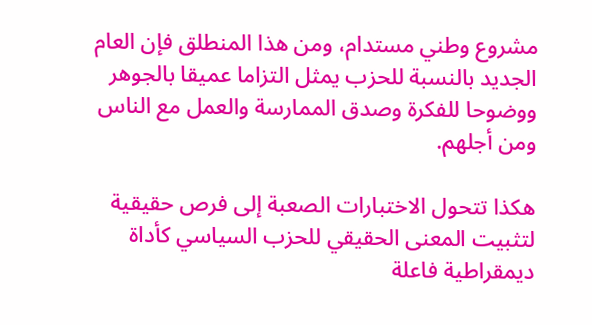مشروع وطني مستدام، ومن هذا المنطلق فإن العام الجديد بالنسبة للحزب يمثل التزاما عميقا بالجوهر ووضوحا للفكرة وصدق الممارسة والعمل مع الناس ومن أجلهم.

هكذا تتحول الاختبارات الصعبة إلى فرص حقيقية لتثبيت المعنى الحقيقي للحزب السياسي كأداة ديمقراطية فاعلة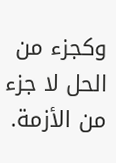وكجزء من الحل لا جزء من الأزمة.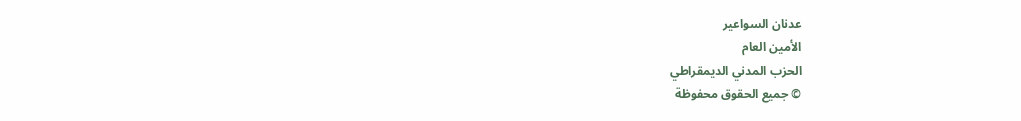عدنان السواعير
الأمين العام
الحزب المدني الديمقراطي
© جميع الحقوق محفوظة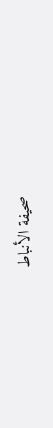صحيفة الأنباط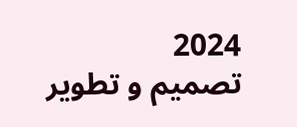2024
تصميم و تطوير